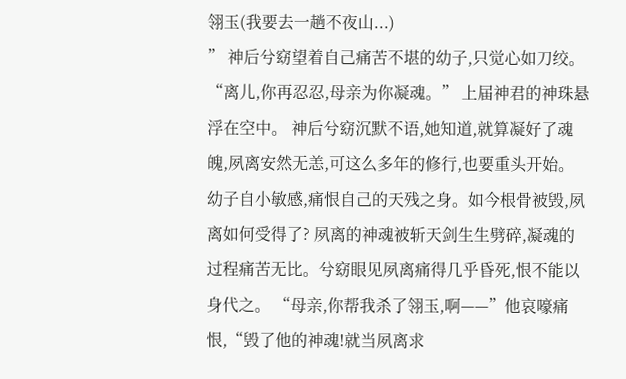翎玉(我要去一趟不夜山...)
” 神后兮窈望着自己痛苦不堪的幼子,只觉心如刀绞。 “离儿,你再忍忍,母亲为你凝魂。” 上届神君的神珠悬浮在空中。 神后兮窈沉默不语,她知道,就算凝好了魂魄,夙离安然无恙,可这么多年的修行,也要重头开始。 幼子自小敏感,痛恨自己的天残之身。如今根骨被毁,夙离如何受得了? 夙离的神魂被斩天剑生生劈碎,凝魂的过程痛苦无比。兮窈眼见夙离痛得几乎昏死,恨不能以身代之。 “母亲,你帮我杀了翎玉,啊——”他哀嚎痛恨,“毁了他的神魂!就当夙离求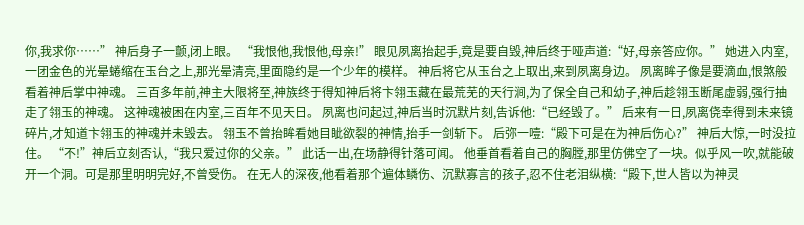你,我求你……” 神后身子一颤,闭上眼。 “我恨他,我恨他,母亲!” 眼见夙离抬起手,竟是要自毁,神后终于哑声道:“好,母亲答应你。” 她进入内室,一团金色的光晕蜷缩在玉台之上,那光晕清亮,里面隐约是一个少年的模样。 神后将它从玉台之上取出,来到夙离身边。 夙离眸子像是要滴血,恨煞般看着神后掌中神魂。 三百多年前,神主大限将至,神族终于得知神后将卞翎玉藏在最荒芜的天行涧,为了保全自己和幼子,神后趁翎玉断尾虚弱,强行抽走了翎玉的神魂。 这神魂被困在内室,三百年不见天日。 夙离也问起过,神后当时沉默片刻,告诉他:“已经毁了。” 后来有一日,夙离侥幸得到未来镜碎片,才知道卞翎玉的神魂并未毁去。 翎玉不曾抬眸看她目眦欲裂的神情,抬手一剑斩下。 后弥一噎:“殿下可是在为神后伤心?” 神后大惊,一时没拉住。 “不!”神后立刻否认,“我只爱过你的父亲。” 此话一出,在场静得针落可闻。 他垂首看着自己的胸膛,那里仿佛空了一块。似乎风一吹,就能破开一个洞。可是那里明明完好,不曾受伤。 在无人的深夜,他看着那个遍体鳞伤、沉默寡言的孩子,忍不住老泪纵横:“殿下,世人皆以为神灵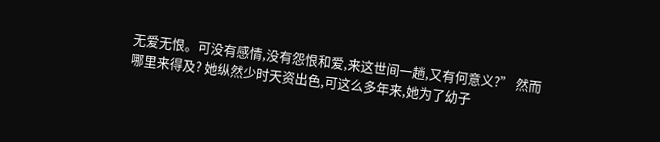无爱无恨。可没有感情,没有怨恨和爱,来这世间一趟,又有何意义?” 然而哪里来得及? 她纵然少时天资出色,可这么多年来,她为了幼子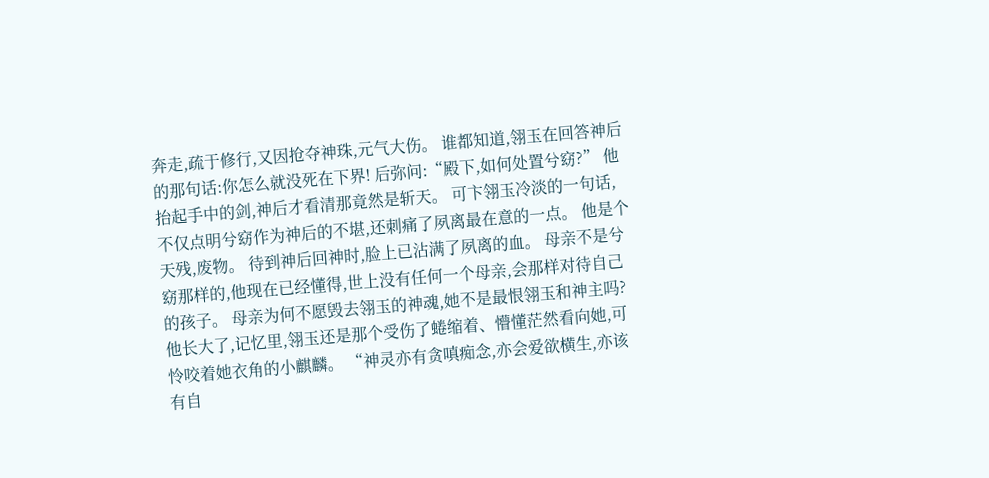奔走,疏于修行,又因抢夺神珠,元气大伤。 谁都知道,翎玉在回答神后的那句话:你怎么就没死在下界! 后弥问:“殿下,如何处置兮窈?” 他抬起手中的剑,神后才看清那竟然是斩天。 可卞翎玉冷淡的一句话,不仅点明兮窈作为神后的不堪,还刺痛了夙离最在意的一点。 他是个天残,废物。 待到神后回神时,脸上已沾满了夙离的血。 母亲不是兮窈那样的,他现在已经懂得,世上没有任何一个母亲,会那样对待自己的孩子。 母亲为何不愿毁去翎玉的神魂,她不是最恨翎玉和神主吗? 他长大了,记忆里,翎玉还是那个受伤了蜷缩着、懵懂茫然看向她,可怜咬着她衣角的小麒麟。 “神灵亦有贪嗔痴念,亦会爱欲横生,亦该有自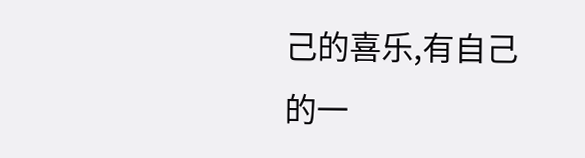己的喜乐,有自己的一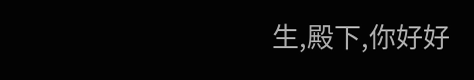生,殿下,你好好